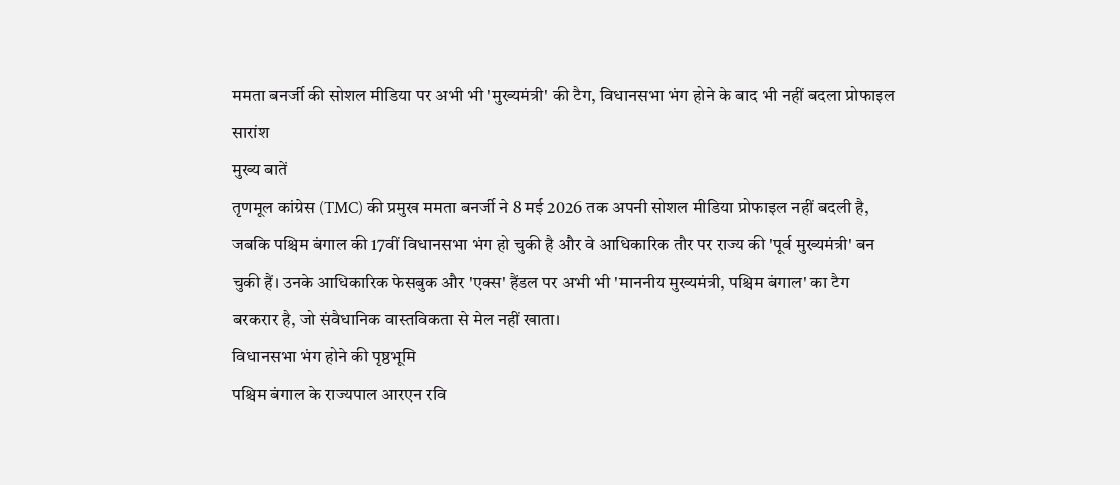ममता बनर्जी की सोशल मीडिया पर अभी भी 'मुख्यमंत्री' की टैग, विधानसभा भंग होने के बाद भी नहीं बदला प्रोफाइल
सारांश
मुख्य बातें
तृणमूल कांग्रेस (TMC) की प्रमुख ममता बनर्जी ने 8 मई 2026 तक अपनी सोशल मीडिया प्रोफाइल नहीं बदली है, जबकि पश्चिम बंगाल की 17वीं विधानसभा भंग हो चुकी है और वे आधिकारिक तौर पर राज्य की 'पूर्व मुख्यमंत्री' बन चुकी हैं। उनके आधिकारिक फेसबुक और 'एक्स' हैंडल पर अभी भी 'माननीय मुख्यमंत्री, पश्चिम बंगाल' का टैग बरकरार है, जो संवैधानिक वास्तविकता से मेल नहीं खाता।
विधानसभा भंग होने की पृष्ठभूमि
पश्चिम बंगाल के राज्यपाल आरएन रवि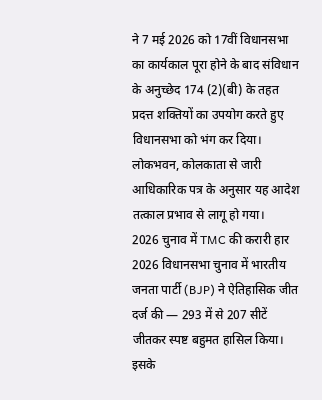ने 7 मई 2026 को 17वीं विधानसभा का कार्यकाल पूरा होने के बाद संविधान के अनुच्छेद 174 (2)(बी) के तहत प्रदत्त शक्तियों का उपयोग करते हुए विधानसभा को भंग कर दिया। लोकभवन, कोलकाता से जारी आधिकारिक पत्र के अनुसार यह आदेश तत्काल प्रभाव से लागू हो गया।
2026 चुनाव में TMC की करारी हार
2026 विधानसभा चुनाव में भारतीय जनता पार्टी (BJP) ने ऐतिहासिक जीत दर्ज की — 293 में से 207 सीटें जीतकर स्पष्ट बहुमत हासिल किया। इसके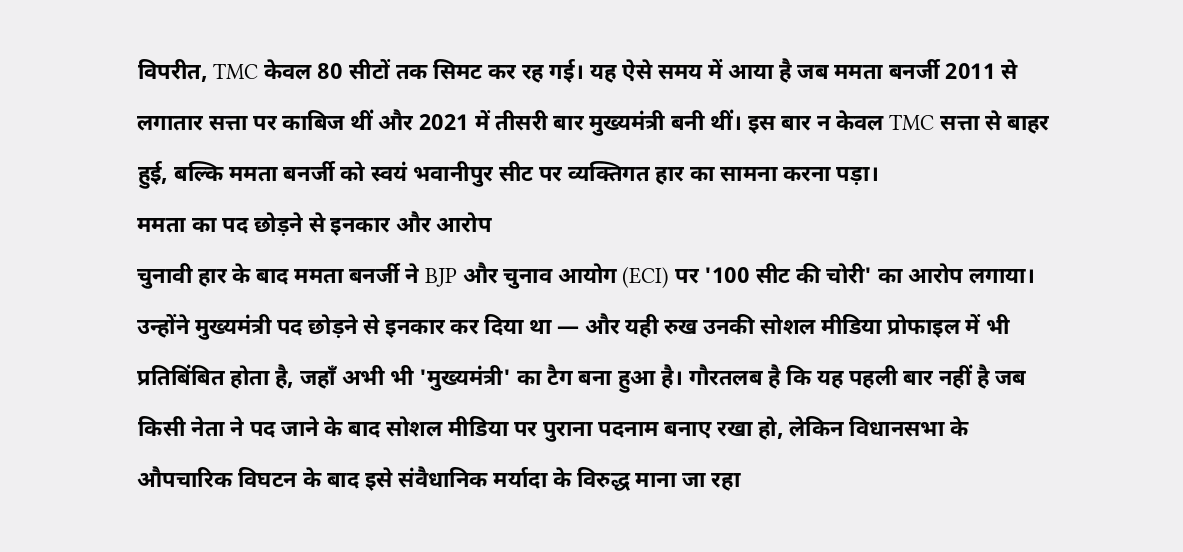विपरीत, TMC केवल 80 सीटों तक सिमट कर रह गई। यह ऐसे समय में आया है जब ममता बनर्जी 2011 से लगातार सत्ता पर काबिज थीं और 2021 में तीसरी बार मुख्यमंत्री बनी थीं। इस बार न केवल TMC सत्ता से बाहर हुई, बल्कि ममता बनर्जी को स्वयं भवानीपुर सीट पर व्यक्तिगत हार का सामना करना पड़ा।
ममता का पद छोड़ने से इनकार और आरोप
चुनावी हार के बाद ममता बनर्जी ने BJP और चुनाव आयोग (ECI) पर '100 सीट की चोरी' का आरोप लगाया। उन्होंने मुख्यमंत्री पद छोड़ने से इनकार कर दिया था — और यही रुख उनकी सोशल मीडिया प्रोफाइल में भी प्रतिबिंबित होता है, जहाँ अभी भी 'मुख्यमंत्री' का टैग बना हुआ है। गौरतलब है कि यह पहली बार नहीं है जब किसी नेता ने पद जाने के बाद सोशल मीडिया पर पुराना पदनाम बनाए रखा हो, लेकिन विधानसभा के औपचारिक विघटन के बाद इसे संवैधानिक मर्यादा के विरुद्ध माना जा रहा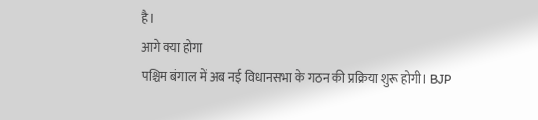है।
आगे क्या होगा
पश्चिम बंगाल में अब नई विधानसभा के गठन की प्रक्रिया शुरू होगी। BJP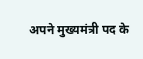अपने मुख्यमंत्री पद के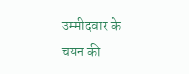उम्मीदवार के चयन की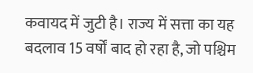कवायद में जुटी है। राज्य में सत्ता का यह बदलाव 15 वर्षों बाद हो रहा है, जो पश्चिम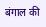बंगाल की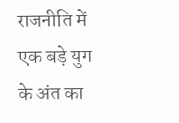राजनीति में एक बड़े युग के अंत का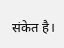संकेत है।